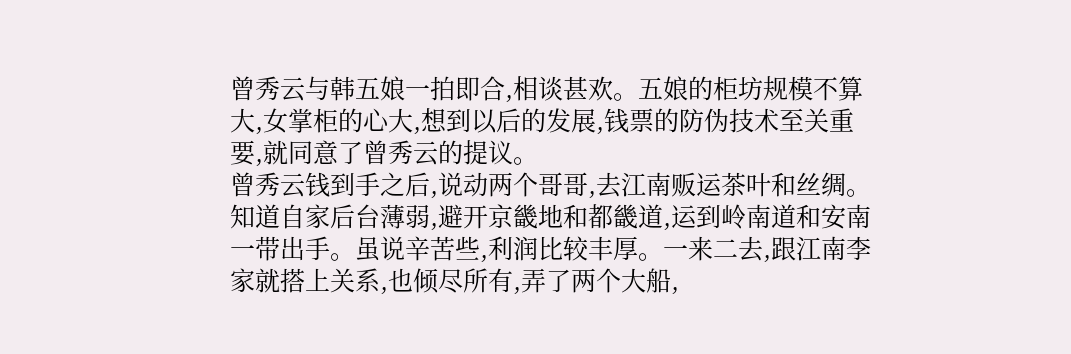曾秀云与韩五娘一拍即合,相谈甚欢。五娘的柜坊规模不算大,女掌柜的心大,想到以后的发展,钱票的防伪技术至关重要,就同意了曾秀云的提议。
曾秀云钱到手之后,说动两个哥哥,去江南贩运茶叶和丝绸。知道自家后台薄弱,避开京畿地和都畿道,运到岭南道和安南一带出手。虽说辛苦些,利润比较丰厚。一来二去,跟江南李家就搭上关系,也倾尽所有,弄了两个大船,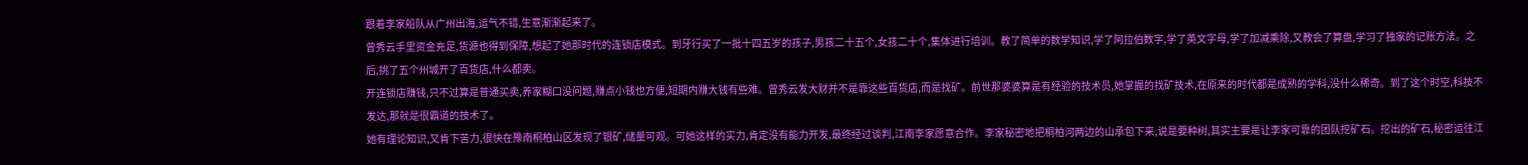跟着李家船队从广州出海,运气不错,生意渐渐起来了。
曾秀云手里资金充足,货源也得到保障,想起了她那时代的连锁店模式。到牙行买了一批十四五岁的孩子,男孩二十五个,女孩二十个,集体进行培训。教了简单的数学知识,学了阿拉伯数字,学了英文字母,学了加减乘除,又教会了算盘,学习了独家的记账方法。之后,挑了五个州城开了百货店,什么都卖。
开连锁店赚钱,只不过算是普通买卖,养家糊口没问题,赚点小钱也方便,短期内赚大钱有些难。曾秀云发大财并不是靠这些百货店,而是找矿。前世那婆婆算是有经验的技术员,她掌握的找矿技术,在原来的时代都是成熟的学科,没什么稀奇。到了这个时空,科技不发达,那就是很霸道的技术了。
她有理论知识,又肯下苦力,很快在豫南桐柏山区发现了银矿,储量可观。可她这样的实力,肯定没有能力开发,最终经过谈判,江南李家愿意合作。李家秘密地把桐柏河两边的山承包下来,说是要种树,其实主要是让李家可靠的团队挖矿石。挖出的矿石,秘密运往江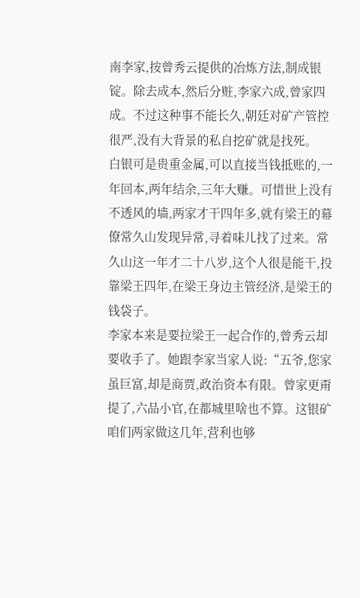南李家,按曾秀云提供的冶炼方法,制成银锭。除去成本,然后分赃,李家六成,曾家四成。不过这种事不能长久,朝廷对矿产管控很严,没有大背景的私自挖矿就是找死。
白银可是贵重金属,可以直接当钱抵账的,一年回本,两年结余,三年大赚。可惜世上没有不透风的墙,两家才干四年多,就有梁王的幕僚常久山发现异常,寻着味儿找了过来。常久山这一年才二十八岁,这个人很是能干,投靠梁王四年,在梁王身边主管经济,是梁王的钱袋子。
李家本来是要拉梁王一起合作的,曾秀云却要收手了。她跟李家当家人说:“五爷,您家虽巨富,却是商贾,政治资本有限。曾家更甭提了,六品小官,在都城里啥也不算。这银矿咱们两家做这几年,营利也够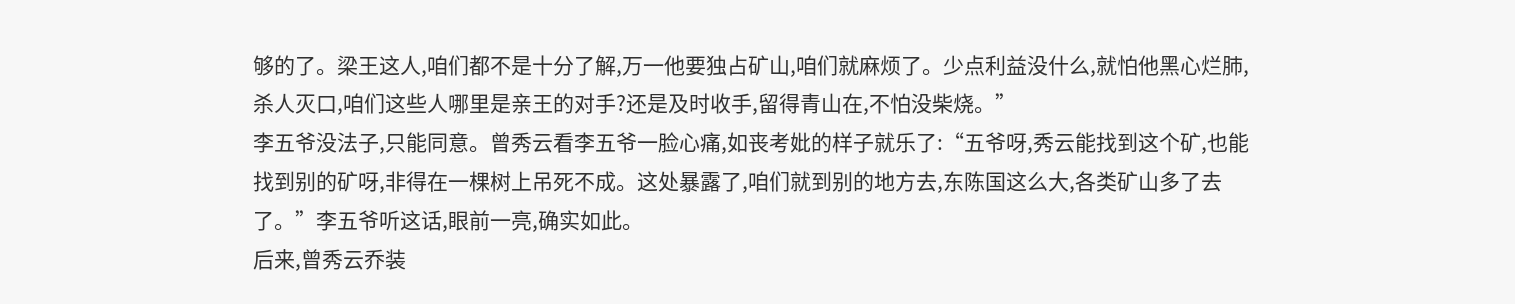够的了。梁王这人,咱们都不是十分了解,万一他要独占矿山,咱们就麻烦了。少点利益没什么,就怕他黑心烂肺,杀人灭口,咱们这些人哪里是亲王的对手?还是及时收手,留得青山在,不怕没柴烧。”
李五爷没法子,只能同意。曾秀云看李五爷一脸心痛,如丧考妣的样子就乐了:“五爷呀,秀云能找到这个矿,也能找到别的矿呀,非得在一棵树上吊死不成。这处暴露了,咱们就到别的地方去,东陈国这么大,各类矿山多了去了。”李五爷听这话,眼前一亮,确实如此。
后来,曾秀云乔装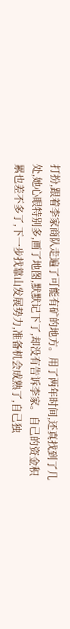打扮,跟着李家商队走遍了可能有矿的地方。用了两年时间,还真找到了几处,她心眼特别多,画了地图,默默记下了,却没有告诉李家。自己的资金积累也差不多了,下一步找靠山发展势力,准备机会成熟了,自己独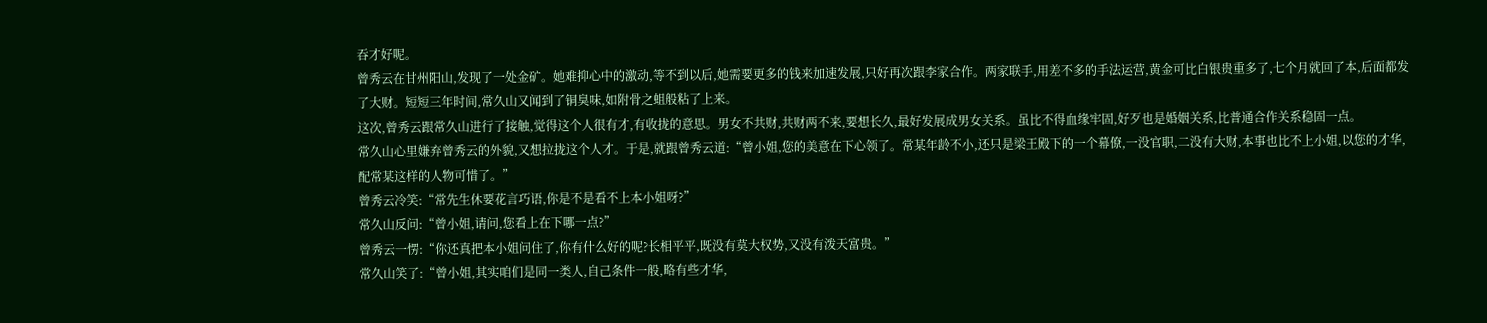吞才好呢。
曾秀云在甘州阳山,发现了一处金矿。她难抑心中的激动,等不到以后,她需要更多的钱来加速发展,只好再次跟李家合作。两家联手,用差不多的手法运营,黄金可比白银贵重多了,七个月就回了本,后面都发了大财。短短三年时间,常久山又闻到了铜臭味,如附骨之蛆般粘了上来。
这次,曾秀云跟常久山进行了接触,觉得这个人很有才,有收拢的意思。男女不共财,共财两不来,要想长久,最好发展成男女关系。虽比不得血缘牢固,好歹也是婚姻关系,比普通合作关系稳固一点。
常久山心里嫌弃曾秀云的外貌,又想拉拢这个人才。于是,就跟曾秀云道:“曾小姐,您的美意在下心领了。常某年龄不小,还只是梁王殿下的一个幕僚,一没官职,二没有大财,本事也比不上小姐,以您的才华,配常某这样的人物可惜了。”
曾秀云冷笑:“常先生休要花言巧语,你是不是看不上本小姐呀?”
常久山反问:“曾小姐,请问,您看上在下哪一点?”
曾秀云一愣:“你还真把本小姐问住了,你有什么好的呢?长相平平,既没有莫大权势,又没有泼天富贵。”
常久山笑了:“曾小姐,其实咱们是同一类人,自己条件一般,略有些才华,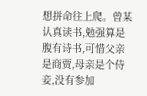想拼命往上爬。曾某认真读书,勉强算是腹有诗书,可惜父亲是商贾,母亲是个侍妾,没有参加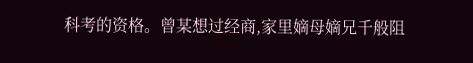科考的资格。曾某想过经商,家里嫡母嫡兄千般阻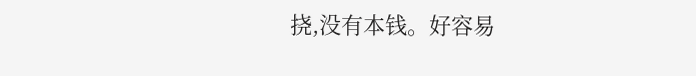挠,没有本钱。好容易